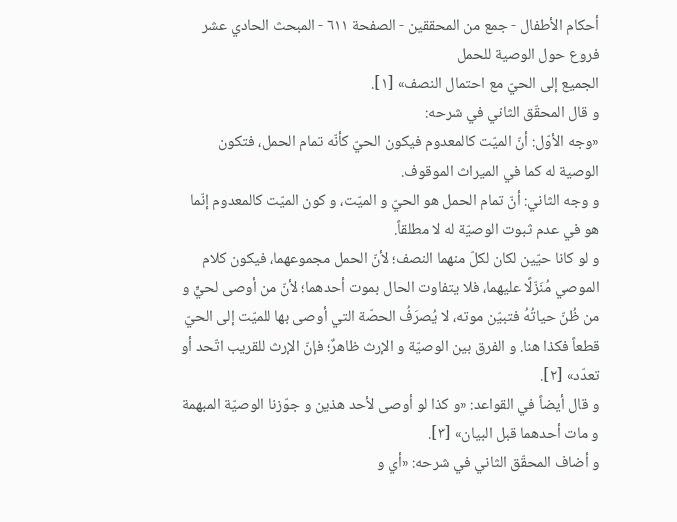أحكام الأطفال - جمع من المحققين - الصفحة ٦١١ - المبحث الحادي عشر فروع حول الوصية للحمل
الجميع إلى الحيّ مع احتمال النصف» [١].
و قال المحقّق الثاني في شرحه:
«وجه الأوّل: أنّ الميّت كالمعدوم فيكون الحيّ كأنّه تمام الحمل، فتكون الوصية له كما في الميراث الموقوف.
و وجه الثاني: أنّ تمام الحمل هو الحيّ و الميّت، و كون الميّت كالمعدوم إنّما هو في عدم ثبوت الوصيّة له لا مطلقاً.
و لو كانا حيّين لكان لكلّ منهما النصف؛ لأنّ الحمل مجموعهما، فيكون كلام الموصي مُنَزّلًا عليهما، فلا يتفاوت الحال بموت أحدهما؛ لأنّ من أوصى لحيٍّ و من ظُنّ حياتُهُ فتبيّن موته، لا يُصرَفُ الحصّة التي أوصى بها للميّت إلى الحيّ قطعاً فكذا هنا. و الفرق بين الوصيّة و الإرث ظاهرٌ؛ فإنّ الإرث للقريب اتّحد أو تعدّد» [٢].
و قال أيضاً في القواعد: «و كذا لو أوصى لأحد هذين و جوّزنا الوصيّة المبهمة و مات أحدهما قبل البيان» [٣].
و أضاف المحقّق الثاني في شرحه: «أي و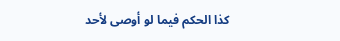كذا الحكم فيما لو أوصى لأحد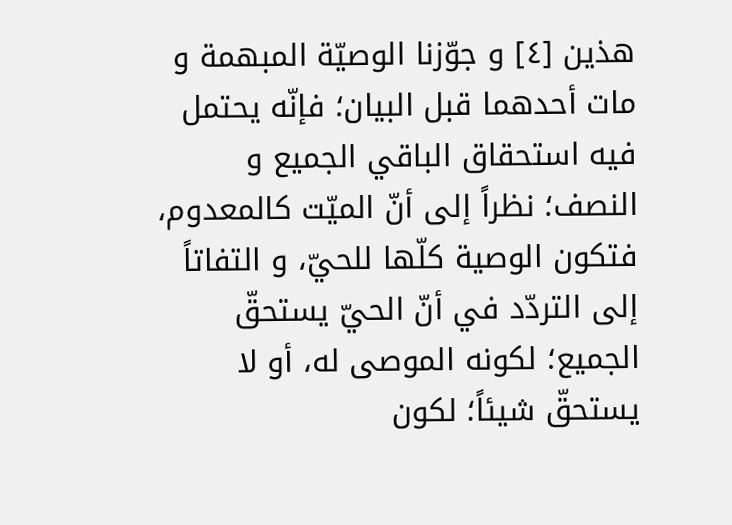هذين [٤] و جوّزنا الوصيّة المبهمة و مات أحدهما قبل البيان؛ فإنّه يحتمل فيه استحقاق الباقي الجميع و النصف؛ نظراً إلى أنّ الميّت كالمعدوم، فتكون الوصية كلّها للحيّ، و التفاتاً إلى التردّد في أنّ الحيّ يستحقّ الجميع؛ لكونه الموصى له، أو لا يستحقّ شيئاً؛ لكون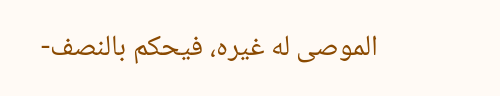الموصى له غيره، فيحكم بالنصف-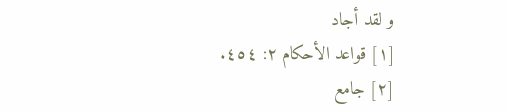و لقد أجاد
[١] قواعد الأحكام ٢: ٤٥٤.
[٢] جامع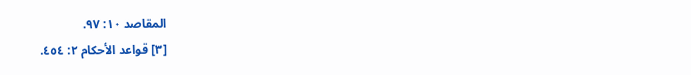المقاصد ١٠: ٩٧.
[٣] قواعد الأحكام ٢: ٤٥٤.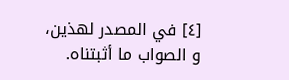[٤] في المصدر لهذين، و الصواب ما أثبتناه.